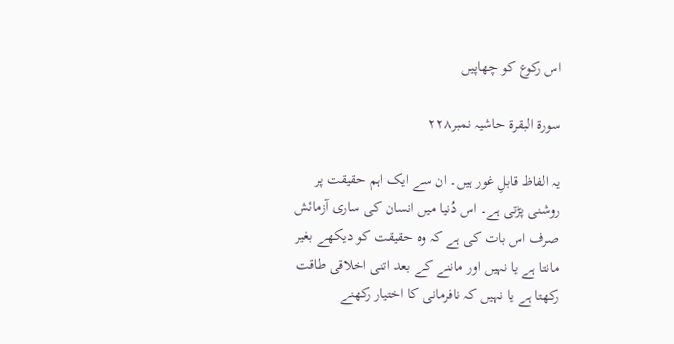اس رکوع کو چھاپیں

سورة البقرة حاشیہ نمبر۲۲۸

یہ الفاظ قابلِ غور ہیں۔ ان سے ایک اہم حقیقت پر روشنی پڑتی ہے۔ اس دُنیا میں انسان کی ساری آزمائش صرف اس بات کی ہے کہ وہ حقیقت کو دیکھے بغیر مانتا ہے یا نہیں اور ماننے کے بعد اتنی اخلاقی طاقت رکھتا ہے یا نہیں کہ نافرمانی کا اختیار رکھنے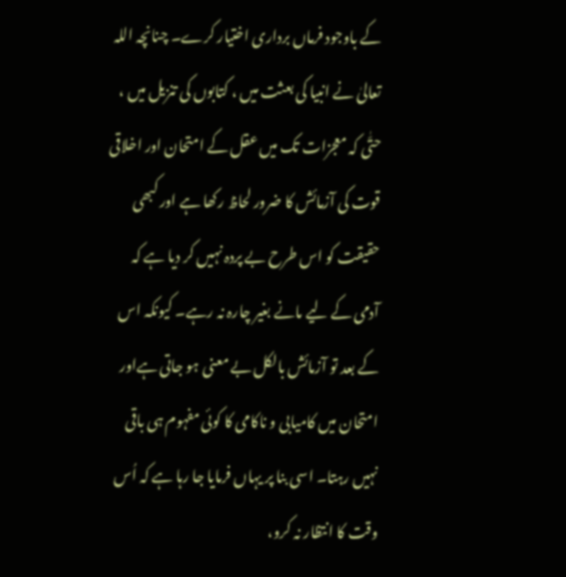کے باوجود فرماں برداری اختیار کرے۔ چنانچہ اللہ تعالیٰ نے انبیا کی بعثت میں ، کتابوں کی تنزیل میں ، حتّٰی کہ معجزات تک میں عقل کے امتحان اور اخلاقی قوت کی آزمائش کا ضرور لحاظ رکھا ہے اور کبھی حقیقت کو اس طرح بے پردہ نہیں کر دیا ہے کہ آدمی کے لیے مانے بغیر چارہ نہ رہے۔ کیونکہ اس کے بعد تو آزمائش بالکل بے معنی ہو جاتی ہےاور امتحان میں کامیابی و ناکامی کا کوئی مفہوم ہی باقی نہیں رہتا۔ اسی بنا پر یہاں فرمایا جا رہا ہے کہ اُس وقت کا انتظار نہ کرو،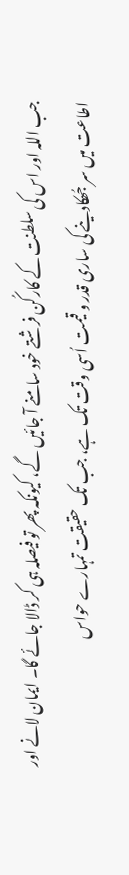جب اللہ اور اس کی سلطنت کے کارکُن فرشتے خود سامنے آ جائیں گے، کیونکہ پھر تو فیصلہ ہی کر ڈالا جائے گا۔ ایمان لانے اور اطاعت میں سر جُھکادینے کی ساری قدر و قیمت اُسی وقت تک ہے، جب تک حقیقت تمہارے حواس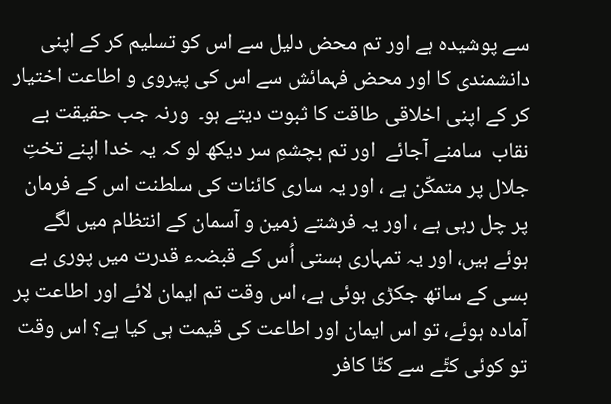سے پوشیدہ ہے اور تم محض دلیل سے اس کو تسلیم کر کے اپنی دانشمندی کا اور محض فہمائش سے اس کی پیروی و اطاعت اختیار کر کے اپنی اخلاقی طاقت کا ثبوت دیتے ہو۔  ورنہ جب حقیقت بے نقاب  سامنے آجائے  اور تم بچشمِ سر دیکھ لو کہ یہ خدا اپنے تختِ جلال پر متمکّن ہے ، اور یہ ساری کائنات کی سلطنت اس کے فرمان پر چل رہی ہے ، اور یہ فرشتے زمین و آسمان کے انتظام میں لگے ہوئے ہیں، اور یہ تمہاری ہستی اُس کے قبضہء قدرت میں پوری بے بسی کے ساتھ جکڑی ہوئی ہے، اس وقت تم ایمان لائے اور اطاعت پر آمادہ ہوئے، تو اس ایمان اور اطاعت کی قیمت ہی کیا ہے؟ اس وقت تو کوئی کٹّے سے کٹّا کافر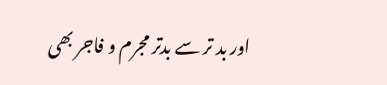اور بد تر سے بدتر مجرم و فاجر بھی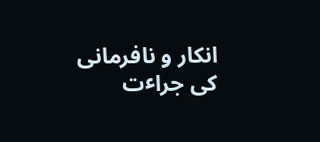انکار و نافرمانی کی جراٴت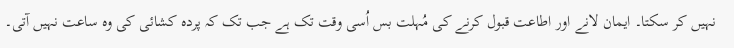نہیں کر سکتا۔ ایمان لانے اور اطاعت قبول کرنے کی مُہلت بس اُسی وقت تک ہے جب تک کہ پردہ کشائی کی وہ ساعت نہیں آتی۔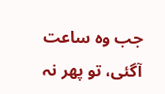جب وہ ساعت آگئی، تو پھر نہ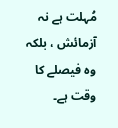مُہلت ہے نہ آزمائش ، بلکہ وہ فیصلے کا وقت ہے۔